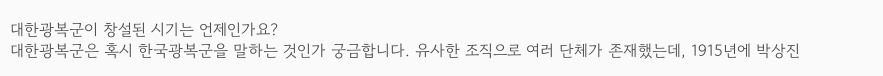대한광복군이 창설된 시기는 언제인가요?
대한광복군은 혹시 한국광복군을 말하는 것인가 궁금합니다. 유사한 조직으로 여러 단체가 존재했는데, 1915년에 박상진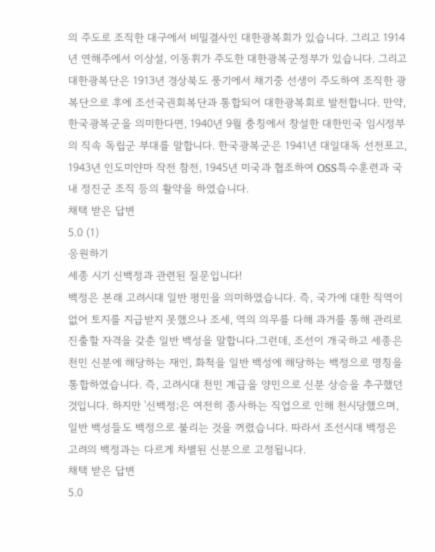의 주도로 조직한 대구에서 비밀결사인 대한광복회가 있습니다. 그리고 1914년 연해주에서 이상설, 이동휘가 주도한 대한광복군정부가 있습니다. 그리고 대한광복단은 1913년 경상북도 풍기에서 채기중 선생이 주도하여 조직한 광복단으로 후에 조선국권회복단과 통합되어 대한광복회로 발전합니다. 만약, 한국광복군을 의미한다면, 1940년 9월 충칭에서 창설한 대한민국 임시정부의 직속 독립군 부대를 말합니다. 한국광복군은 1941년 대일대독 선전포고, 1943년 인도미얀마 작전 참전, 1945년 미국과 협조하여 OSS특수훈련과 국내 정진군 조직 등의 활약을 하였습니다.
채택 받은 답변
5.0 (1)
응원하기
세종 시기 신백정과 관련된 질문입니다!
백정은 본래 고려시대 일반 평민을 의미하였습니다. 즉, 국가에 대한 직역이 없어 토지를 지급받지 못했으나 조세, 역의 의무를 다해 과거를 통해 관리로 진출할 자격을 갖춘 일반 백성을 말합니다.그런데, 조선이 개국하고 세종은 천민 신분에 해당하는 재인, 화척을 일반 백성에 해당하는 백정으로 명칭을 통합하였습니다. 즉, 고려시대 천민 계급을 양민으로 신분 상승을 추구했던 것입니다. 하지만 '신백정;은 여전히 종사하는 직업으로 인해 천시당했으며, 일반 백성들도 백정으로 불리는 것을 꺼렸습니다. 따라서 조선시대 백정은 고려의 백정과는 다르게 차별된 신분으로 고정됩니다.
채택 받은 답변
5.0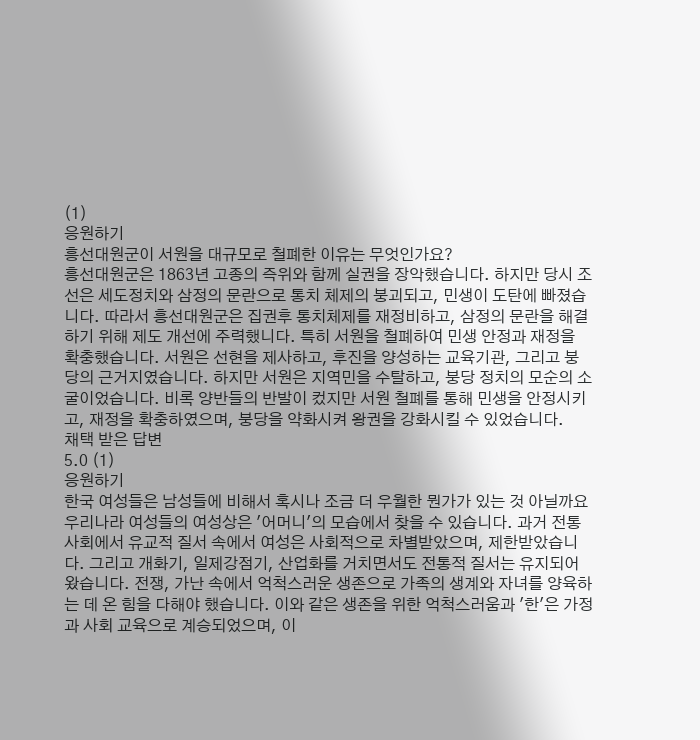(1)
응원하기
흥선대원군이 서원을 대규모로 철폐한 이유는 무엇인가요?
흥선대원군은 1863년 고종의 즉위와 함께 실권을 장악했습니다. 하지만 당시 조선은 세도정치와 삼정의 문란으로 통치 체제의 붕괴되고, 민생이 도탄에 빠졌습니다. 따라서 흥선대원군은 집권후 통치체제를 재정비하고, 삼정의 문란을 해결하기 위해 제도 개선에 주력했니다. 특히 서원을 철폐하여 민생 안정과 재정을 확충했습니다. 서원은 선현을 제사하고, 후진을 양성하는 교육기관, 그리고 붕당의 근거지였습니다. 하지만 서원은 지역민을 수탈하고, 붕당 정치의 모순의 소굴이었습니다. 비록 양반들의 반발이 컸지만 서원 철폐를 통해 민생을 안정시키고, 재정을 확충하였으며, 붕당을 약화시켜 왕권을 강화시킬 수 있었습니다.
채택 받은 답변
5.0 (1)
응원하기
한국 여성들은 남성들에 비해서 혹시나 조금 더 우월한 뭔가가 있는 것 아닐까요
우리나라 여성들의 여성상은 '어머니'의 모습에서 찾을 수 있습니다. 과거 전통 사회에서 유교적 질서 속에서 여성은 사회적으로 차별받았으며, 제한받았습니다. 그리고 개화기, 일제강점기, 산업화를 거치면서도 전통적 질서는 유지되어 왔습니다. 전쟁, 가난 속에서 억척스러운 생존으로 가족의 생계와 자녀를 양육하는 데 온 힘을 다해야 했습니다. 이와 같은 생존을 위한 억척스러움과 '한'은 가정과 사회 교육으로 계승되었으며, 이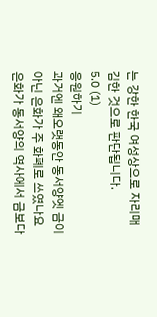는 강한 한국 여성상으로 자리매김한 것으로 판단됩니다.
5.0 (1)
응원하기
과거엔 왜오랫동안 동서양엣 금이 아닌 은화가 주 화폐로 쓰였나요
은화가 동서양의 역사에서 금보다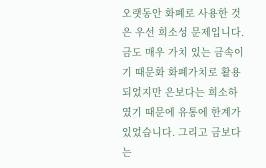오랫동안 화폐로 사용한 것은 우선 희소성 문제입니다. 금도 매우 가치 있는 금속이기 때문화 화폐가치로 활용되었지만 은보다는 희소하였기 때문에 유통에 한계가 있었습니다. 그리고 금보다는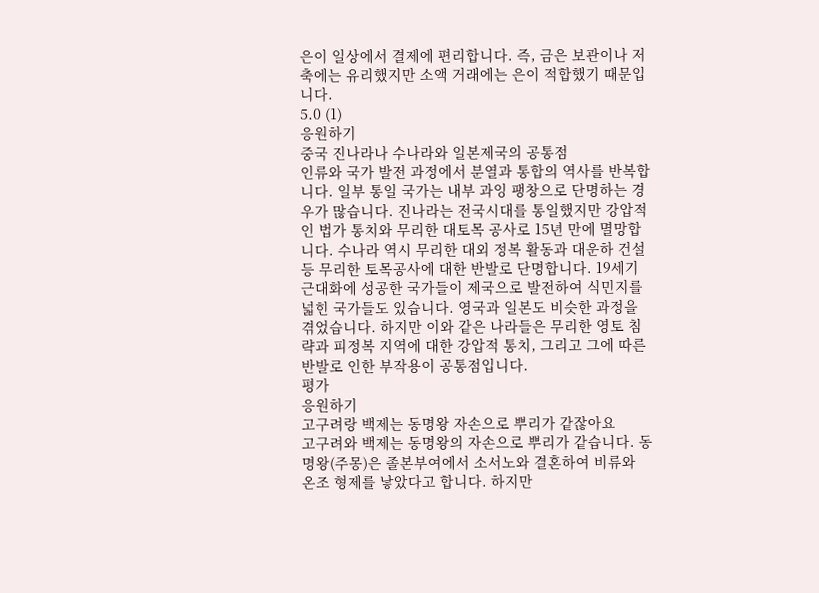은이 일상에서 결제에 편리합니다. 즉, 금은 보관이나 저축에는 유리했지만 소액 거래에는 은이 적합했기 때문입니다.
5.0 (1)
응원하기
중국 진나라나 수나라와 일본제국의 공통점
인류와 국가 발전 과정에서 분열과 통합의 역사를 반복합니다. 일부 통일 국가는 내부 과잉 팽창으로 단명하는 경우가 많습니다. 진나라는 전국시대를 통일했지만 강압적인 법가 통치와 무리한 대토목 공사로 15년 만에 멸망합니다. 수나라 역시 무리한 대외 정복 활동과 대운하 건설 등 무리한 토목공사에 대한 반발로 단명합니다. 19세기 근대화에 성공한 국가들이 제국으로 발전하여 식민지를 넓힌 국가들도 있습니다. 영국과 일본도 비슷한 과정을 겪었습니다. 하지만 이와 같은 나라들은 무리한 영토 침략과 피정복 지역에 대한 강압적 통치, 그리고 그에 따른 반발로 인한 부작용이 공통점입니다.
평가
응원하기
고구려랑 백제는 동명왕 자손으로 뿌리가 같잖아요
고구려와 백제는 동명왕의 자손으로 뿌리가 같습니다. 동명왕(주몽)은 졸본부여에서 소서노와 결혼하여 비류와 온조 형제를 낳았다고 합니다. 하지만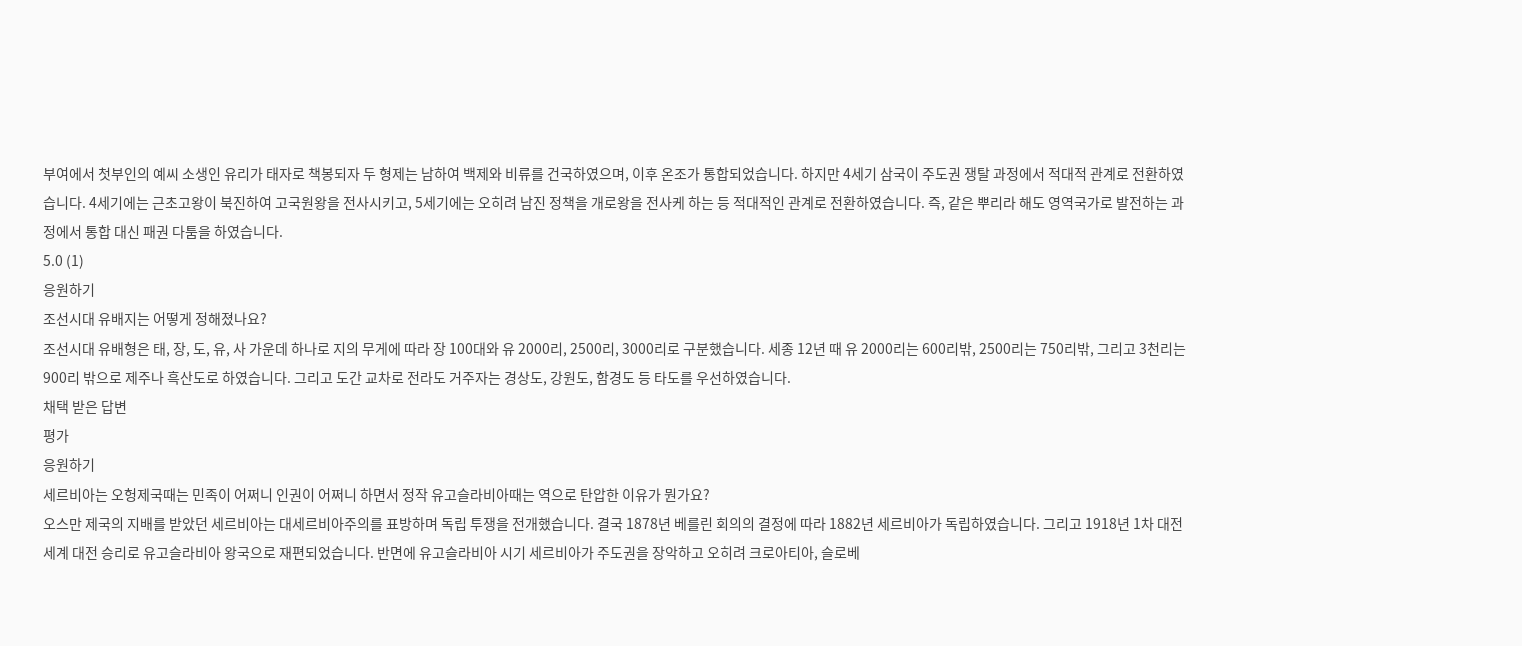부여에서 첫부인의 예씨 소생인 유리가 태자로 책봉되자 두 형제는 남하여 백제와 비류를 건국하였으며, 이후 온조가 통합되었습니다. 하지만 4세기 삼국이 주도권 쟁탈 과정에서 적대적 관계로 전환하였습니다. 4세기에는 근초고왕이 북진하여 고국원왕을 전사시키고, 5세기에는 오히려 남진 정책을 개로왕을 전사케 하는 등 적대적인 관계로 전환하였습니다. 즉, 같은 뿌리라 해도 영역국가로 발전하는 과정에서 통합 대신 패권 다툼을 하였습니다.
5.0 (1)
응원하기
조선시대 유배지는 어떻게 정해졌나요?
조선시대 유배형은 태, 장, 도, 유, 사 가운데 하나로 지의 무게에 따라 장 100대와 유 2000리, 2500리, 3000리로 구분했습니다. 세종 12년 때 유 2000리는 600리밖, 2500리는 750리밖, 그리고 3천리는 900리 밖으로 제주나 흑산도로 하였습니다. 그리고 도간 교차로 전라도 거주자는 경상도, 강원도, 함경도 등 타도를 우선하였습니다.
채택 받은 답변
평가
응원하기
세르비아는 오헝제국때는 민족이 어쩌니 인권이 어쩌니 하면서 정작 유고슬라비아때는 역으로 탄압한 이유가 뭔가요?
오스만 제국의 지배를 받았던 세르비아는 대세르비아주의를 표방하며 독립 투쟁을 전개했습니다. 결국 1878년 베를린 회의의 결정에 따라 1882년 세르비아가 독립하였습니다. 그리고 1918년 1차 대전 세계 대전 승리로 유고슬라비아 왕국으로 재편되었습니다. 반면에 유고슬라비아 시기 세르비아가 주도권을 장악하고 오히려 크로아티아, 슬로베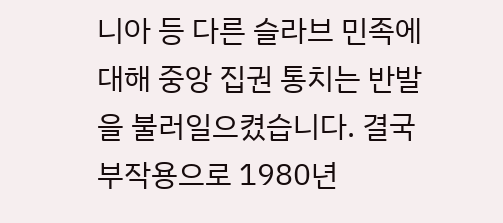니아 등 다른 슬라브 민족에 대해 중앙 집권 통치는 반발을 불러일으켰습니다. 결국 부작용으로 1980년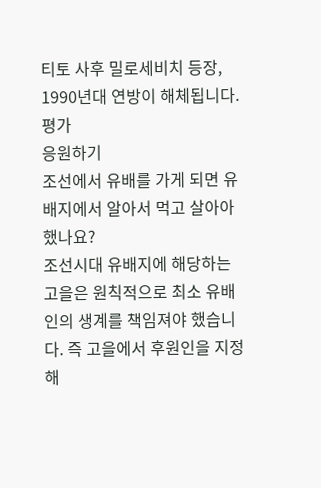티토 사후 밀로세비치 등장, 1990년대 연방이 해체됩니다.
평가
응원하기
조선에서 유배를 가게 되면 유배지에서 알아서 먹고 살아아 했나요?
조선시대 유배지에 해당하는 고을은 원칙적으로 최소 유배인의 생계를 책임져야 했습니다. 즉 고을에서 후원인을 지정해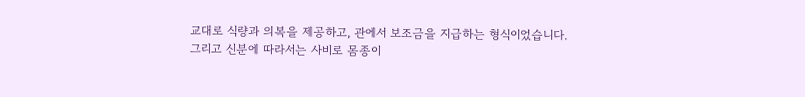교대로 식량과 의복을 제공하고, 관에서 보조금을 지급하는 형식이었습니다. 그리고 신분에 따라서는 사비로 몸종이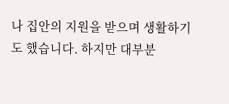나 집안의 지원을 받으며 생활하기도 했습니다. 하지만 대부분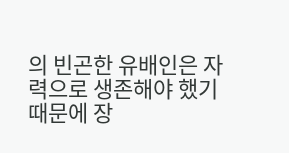의 빈곤한 유배인은 자력으로 생존해야 했기 때문에 장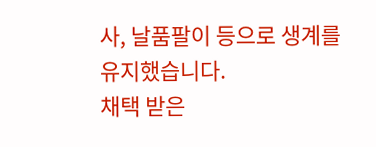사, 날품팔이 등으로 생계를 유지했습니다.
채택 받은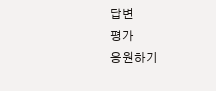답변
평가
응원하기